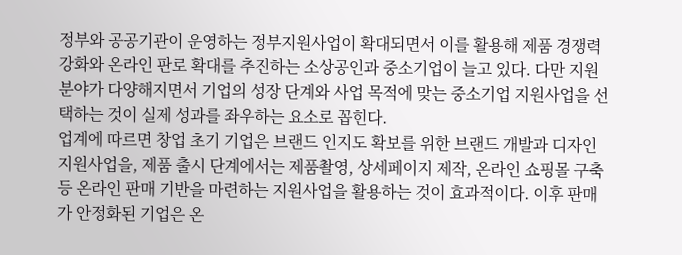정부와 공공기관이 운영하는 정부지원사업이 확대되면서 이를 활용해 제품 경쟁력 강화와 온라인 판로 확대를 추진하는 소상공인과 중소기업이 늘고 있다. 다만 지원 분야가 다양해지면서 기업의 성장 단계와 사업 목적에 맞는 중소기업 지원사업을 선택하는 것이 실제 성과를 좌우하는 요소로 꼽힌다.
업계에 따르면 창업 초기 기업은 브랜드 인지도 확보를 위한 브랜드 개발과 디자인 지원사업을, 제품 출시 단계에서는 제품촬영, 상세페이지 제작, 온라인 쇼핑몰 구축 등 온라인 판매 기반을 마련하는 지원사업을 활용하는 것이 효과적이다. 이후 판매가 안정화된 기업은 온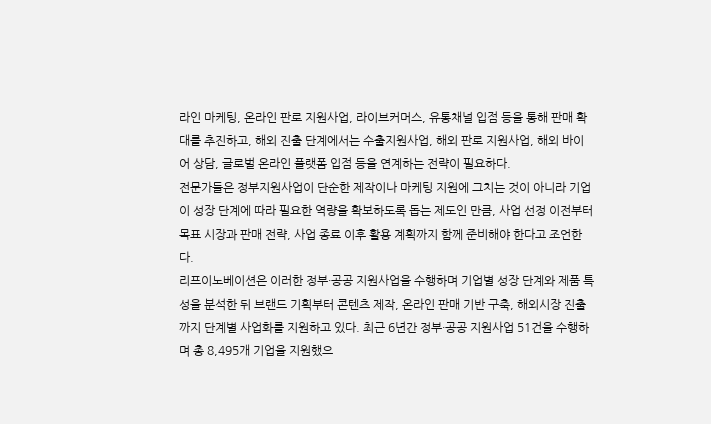라인 마케팅, 온라인 판로 지원사업, 라이브커머스, 유통채널 입점 등을 통해 판매 확대를 추진하고, 해외 진출 단계에서는 수출지원사업, 해외 판로 지원사업, 해외 바이어 상담, 글로벌 온라인 플랫폼 입점 등을 연계하는 전략이 필요하다.
전문가들은 정부지원사업이 단순한 제작이나 마케팅 지원에 그치는 것이 아니라 기업이 성장 단계에 따라 필요한 역량을 확보하도록 돕는 제도인 만큼, 사업 선정 이전부터 목표 시장과 판매 전략, 사업 종료 이후 활용 계획까지 함께 준비해야 한다고 조언한다.
리프이노베이션은 이러한 정부·공공 지원사업을 수행하며 기업별 성장 단계와 제품 특성을 분석한 뒤 브랜드 기획부터 콘텐츠 제작, 온라인 판매 기반 구축, 해외시장 진출까지 단계별 사업화를 지원하고 있다. 최근 6년간 정부·공공 지원사업 51건을 수행하며 총 8,495개 기업을 지원했으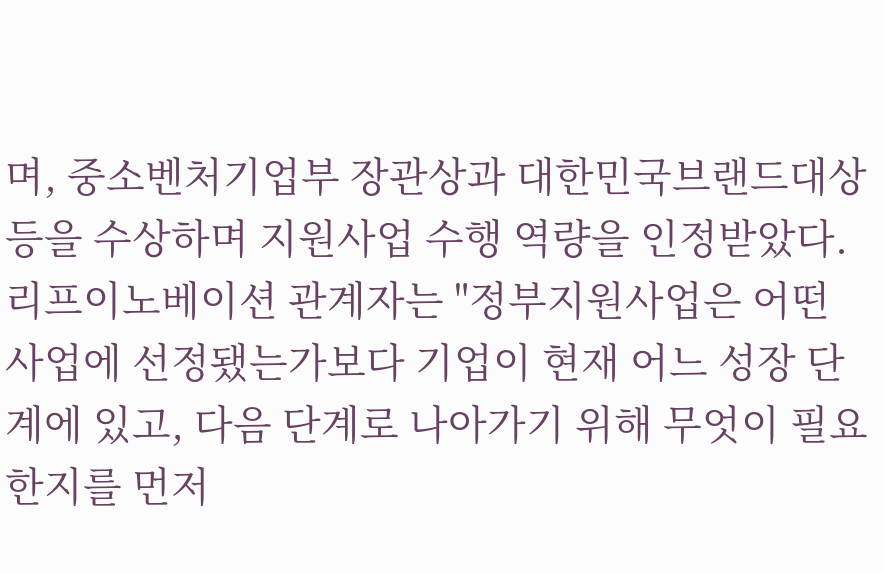며, 중소벤처기업부 장관상과 대한민국브랜드대상 등을 수상하며 지원사업 수행 역량을 인정받았다.
리프이노베이션 관계자는 "정부지원사업은 어떤 사업에 선정됐는가보다 기업이 현재 어느 성장 단계에 있고, 다음 단계로 나아가기 위해 무엇이 필요한지를 먼저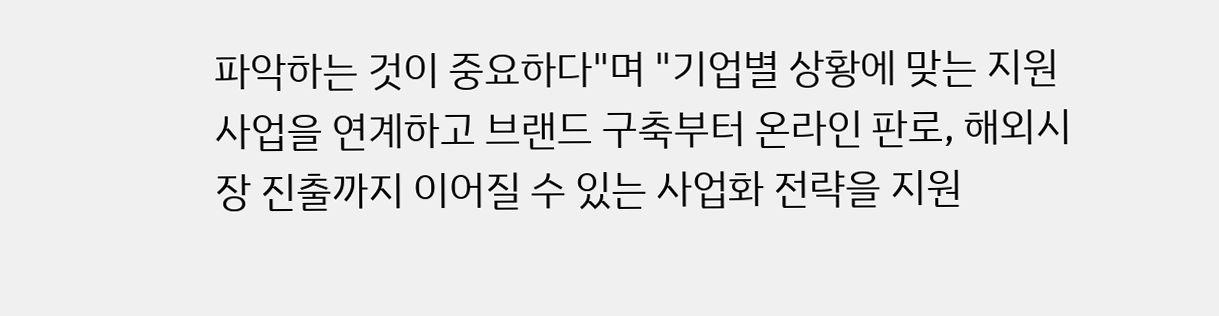파악하는 것이 중요하다"며 "기업별 상황에 맞는 지원사업을 연계하고 브랜드 구축부터 온라인 판로, 해외시장 진출까지 이어질 수 있는 사업화 전략을 지원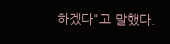하겠다"고 말했다.